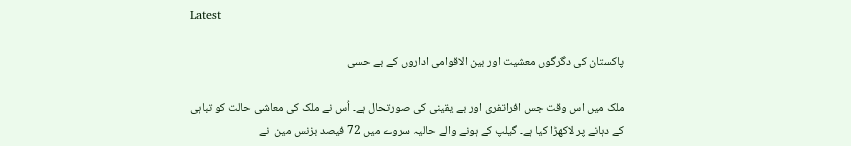Latest

پاکستان کی دگرگوں معشیت اور بین الاقوامی اداروں کے بے حسی

ملک میں اس وقت جس افراتفری اور بے یقینی کی صورتحال ہے۔ اُس نے ملک کی معاشی حالت کو تباہی کے دہانے پر لاکھڑا کیا ہے۔ گیلپ کے ہونے والے حالیہ سروے میں 72 فیصد بزنس مین  نے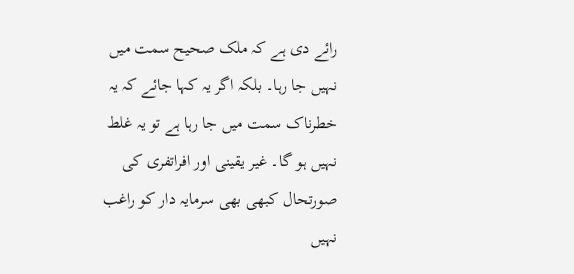رائے دی ہے کہ ملک صحیح سمت میں نہیں جا رہا۔ بلکہ اگر یہ کہا جائے کہ یہ خطرناک سمت میں جا رہا ہے تو یہ غلط نہیں ہو گا۔ غیر یقینی اور افراتفری کی صورتحال کبھی بھی سرمایہ دار کو راغب نہیں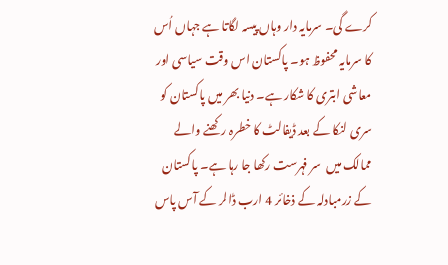کرے گی۔ سرمایہ دار وہاں پیسہ لگاتا ہے جہاں اُس کا سرمایہ محفوظ ہو۔ پاکستان اس وقت سیاسی اور معاشی ابتری کا شکار ہے۔ دنیا بھر میں پاکستان کو سری لنکا کے بعد ڈیفالٹ کا خطرہ رکھنے والے ممالک میں  سر فہرست رکھا جا رہا ہے۔ پاکستان کے زرمبادلہ کے ذخائر 4 ارب ڈالر کے آس پاس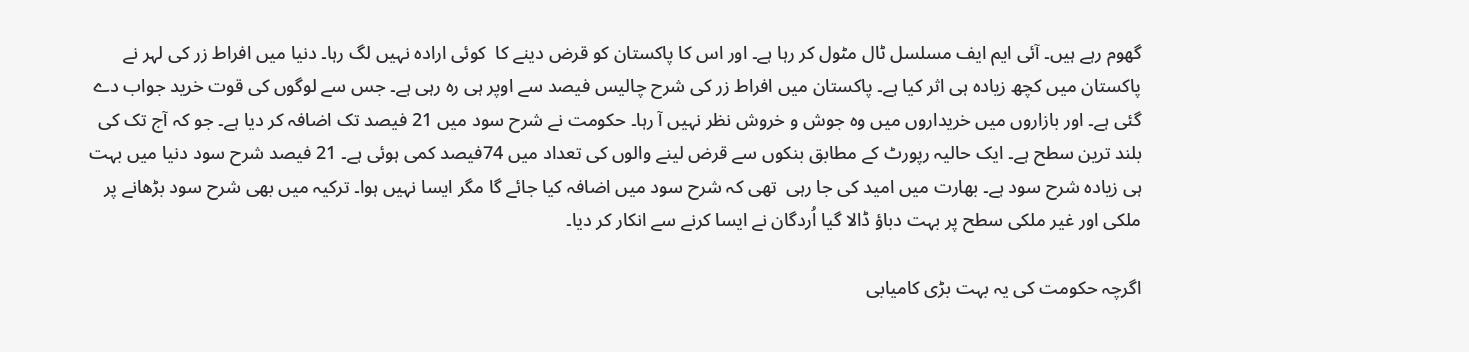گھوم رہے ہیں۔ آئی ایم ایف مسلسل ٹال مٹول کر رہا ہے۔ اور اس کا پاکستان کو قرض دینے کا  کوئی ارادہ نہیں لگ رہا۔ دنیا میں افراط زر کی لہر نے پاکستان میں کچھ زیادہ ہی اثر کیا ہے۔ پاکستان میں افراط زر کی شرح چالیس فیصد سے اوپر ہی رہ رہی ہے۔ جس سے لوگوں کی قوت خرید جواب دے گئی ہے۔ اور بازاروں میں خریداروں میں وہ جوش و خروش نظر نہیں آ رہا۔ حکومت نے شرح سود میں 21 فیصد تک اضافہ کر دیا ہے۔ جو کہ آج تک کی بلند ترین سطح ہے۔ ایک حالیہ رپورٹ کے مطابق بنکوں سے قرض لینے والوں کی تعداد میں 74فیصد کمی ہوئی ہے۔ 21 فیصد شرح سود دنیا میں بہت ہی زیادہ شرح سود ہے۔ بھارت میں امید کی جا رہی  تھی کہ شرح سود میں اضافہ کیا جائے گا مگر ایسا نہیں ہوا۔ ترکیہ میں بھی شرح سود بڑھانے پر ملکی اور غیر ملکی سطح پر بہت دباؤ ڈالا گیا اُردگان نے ایسا کرنے سے انکار کر دیا۔

اگرچہ حکومت کی یہ بہت بڑی کامیابی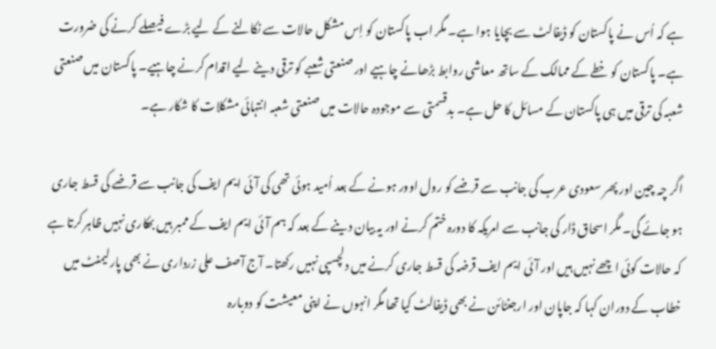ہے کہ اُس نے پاکستان کو ڈیفالٹ سے بچایا ہوا ہے۔ مگر اب پاکستان کو اِس مشکل حالات سے نکالنے کے لیے بڑے فیصلے کرنے کی ضرورت ہے۔ پاکستان کو خطے کے ممالک کے ساتھ معاشی روابط بڑھانے چاہیے اور صنعتی شعبے کو ترقی دینے لیے اقدام کرنے چاہیے۔ پاکستان میں صنعتی شعبہ کی ترقی میں ہی پاکستان کے مسائل کا حل ہے۔ بدقسمتی سے موجودہ حالات میں صنعتی شعبہ انتہائی مشکلات کا شکار ہے۔

اگر چہ چین اور پھر سعودی عرب کی جانب سے قرضے کو رول اوور ہونے کے بعد اُمید ہوئی تھی کی آئی ایم ایف کی جانب سے قرضے کی قسط جاری ہو جائے گی۔ مگر اسحاق ڈار کی جانب سے امریکہ کا دورہ ختم کرنے اور یہ بیان دینے کے بعد کہ ہم آئی ایم ایف کے ممبر ہیں بھکاری نہیں ظاہر کرتا ہے کہ حالات کوئی اچھے نہیں ہیں اور آئی ایم ایف قرضہ کی قسط جاری کرنے میں دلچسپی نہیں رکھتا۔ آج آصف علی زرداری نے بھی پارلیمنٹ میں خطاب کے دوران کہا کہ جاپان اور ارجنٹائن نے بھی ڈیفالٹ کیا تھا مگر انہوں نے اپنی معیشت کو دوبارہ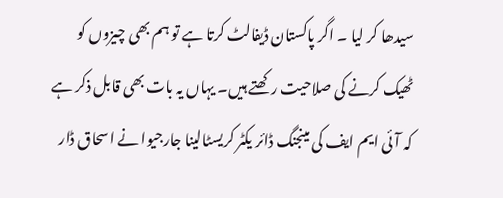سیدھا کر لیا ۔ اگر پاکستان ڈیفالٹ کرتا ہے تو ہم بھی چیزوں کو ٹھیک کرنے کی صلاحیت رکھتے ہیں۔ یہاں یہ بات بھی قابل ذکر ہے کہ آئی ایم ایف کی مینجنگ ڈائر یکٹر کریسٹالینا جارجیوا نے اسحاق ڈار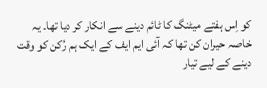کو اِس ہفتے میٹنگ کا ٹائم دینے سے انکار کر دیا تھا۔ یہ خاصہ حیران کن تھا کہ آئی ایم ایف کے ایک ہم رُکن کو وقت دینے کے لیے تیار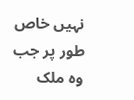نہیں خاص طور پر جب وہ ملک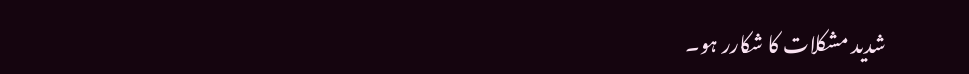شدید مشکلات کا شکارر ہو۔